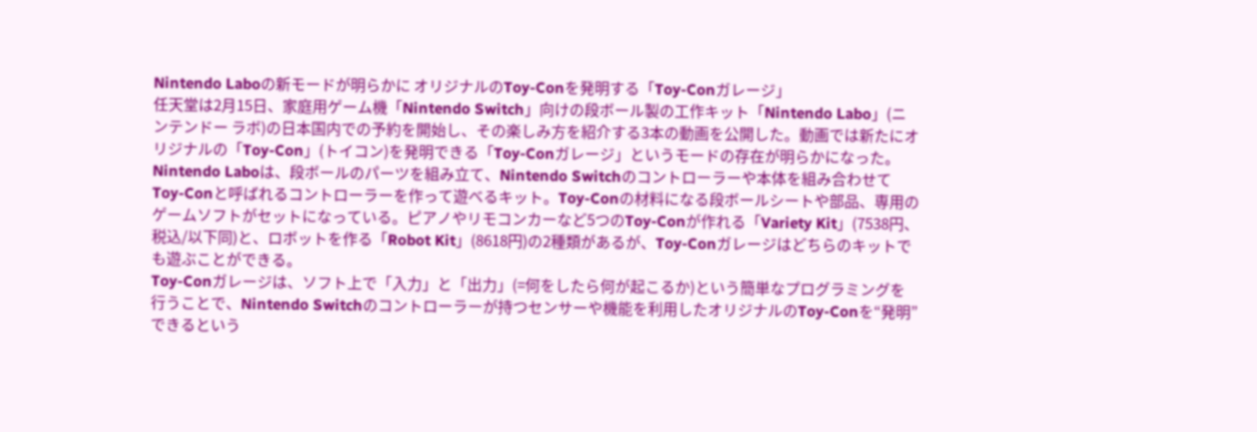Nintendo Laboの新モードが明らかに オリジナルのToy-Conを発明する「Toy-Conガレージ」
任天堂は2月15日、家庭用ゲーム機「Nintendo Switch」向けの段ボール製の工作キット「Nintendo Labo」(ニンテンドー ラボ)の日本国内での予約を開始し、その楽しみ方を紹介する3本の動画を公開した。動画では新たにオリジナルの「Toy-Con」(トイコン)を発明できる「Toy-Conガレージ」というモードの存在が明らかになった。
Nintendo Laboは、段ボールのパーツを組み立て、Nintendo Switchのコントローラーや本体を組み合わせてToy-Conと呼ばれるコントローラーを作って遊べるキット。Toy-Conの材料になる段ボールシートや部品、専用のゲームソフトがセットになっている。ピアノやリモコンカーなど5つのToy-Conが作れる「Variety Kit」(7538円、税込/以下同)と、ロボットを作る「Robot Kit」(8618円)の2種類があるが、Toy-Conガレージはどちらのキットでも遊ぶことができる。
Toy-Conガレージは、ソフト上で「入力」と「出力」(=何をしたら何が起こるか)という簡単なプログラミングを行うことで、Nintendo Switchのコントローラーが持つセンサーや機能を利用したオリジナルのToy-Conを“発明”できるという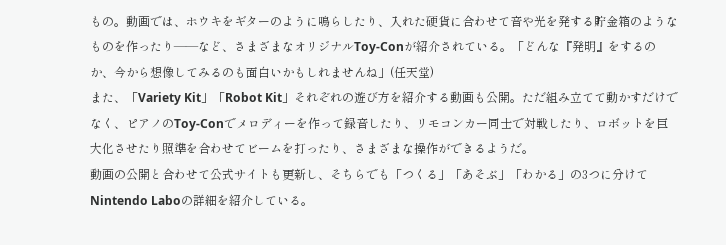もの。動画では、ホウキをギターのように鳴らしたり、入れた硬貨に合わせて音や光を発する貯金箱のようなものを作ったり――など、さまざまなオリジナルToy-Conが紹介されている。「どんな『発明』をするのか、今から想像してみるのも面白いかもしれませんね」(任天堂)
また、「Variety Kit」「Robot Kit」それぞれの遊び方を紹介する動画も公開。ただ組み立てて動かすだけでなく、ピアノのToy-Conでメロディーを作って録音したり、リモコンカー同士で対戦したり、ロボットを巨大化させたり照準を合わせてビームを打ったり、さまざまな操作ができるようだ。
動画の公開と合わせて公式サイトも更新し、そちらでも「つくる」「あそぶ」「わかる」の3つに分けてNintendo Laboの詳細を紹介している。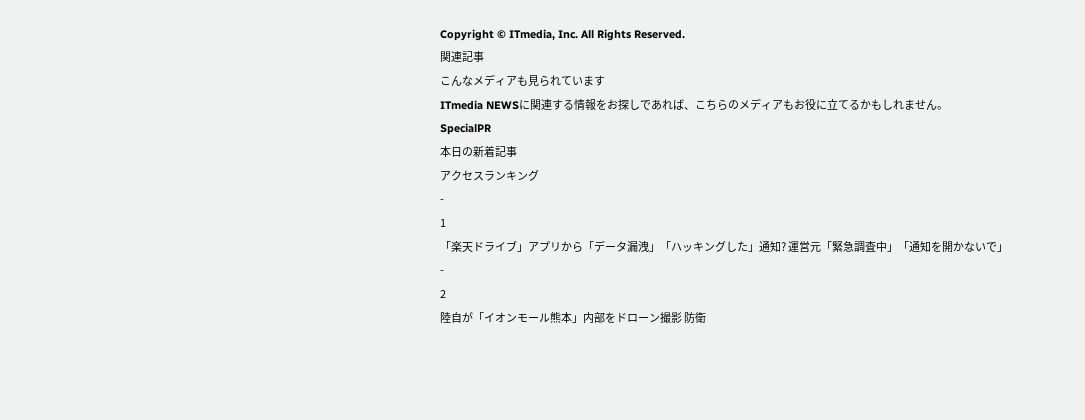Copyright © ITmedia, Inc. All Rights Reserved.
関連記事
こんなメディアも見られています
ITmedia NEWSに関連する情報をお探しであれば、こちらのメディアもお役に立てるかもしれません。
SpecialPR
本日の新着記事
アクセスランキング
-
1
「楽天ドライブ」アプリから「データ漏洩」「ハッキングした」通知? 運営元「緊急調査中」「通知を開かないで」
-
2
陸自が「イオンモール熊本」内部をドローン撮影 防衛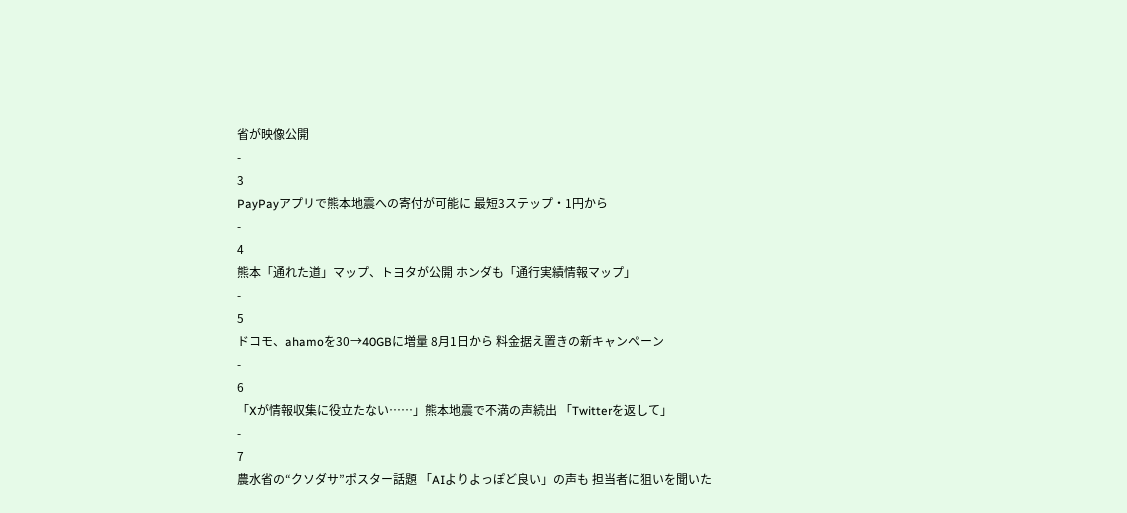省が映像公開
-
3
PayPayアプリで熊本地震への寄付が可能に 最短3ステップ・1円から
-
4
熊本「通れた道」マップ、トヨタが公開 ホンダも「通行実績情報マップ」
-
5
ドコモ、ahamoを30→40GBに増量 8月1日から 料金据え置きの新キャンペーン
-
6
「Xが情報収集に役立たない……」熊本地震で不満の声続出 「Twitterを返して」
-
7
農水省の“クソダサ”ポスター話題 「AIよりよっぽど良い」の声も 担当者に狙いを聞いた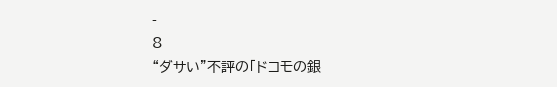-
8
“ダサい”不評の「ドコモの銀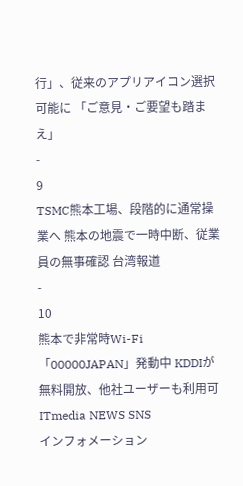行」、従来のアプリアイコン選択可能に 「ご意見・ご要望も踏まえ」
-
9
TSMC熊本工場、段階的に通常操業へ 熊本の地震で一時中断、従業員の無事確認 台湾報道
-
10
熊本で非常時Wi-Fi「00000JAPAN」発動中 KDDIが無料開放、他社ユーザーも利用可
ITmedia NEWS SNS
インフォメーション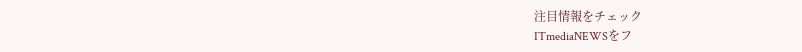注目情報をチェック
ITmediaNEWSをフ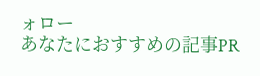ォロー
あなたにおすすめの記事PR